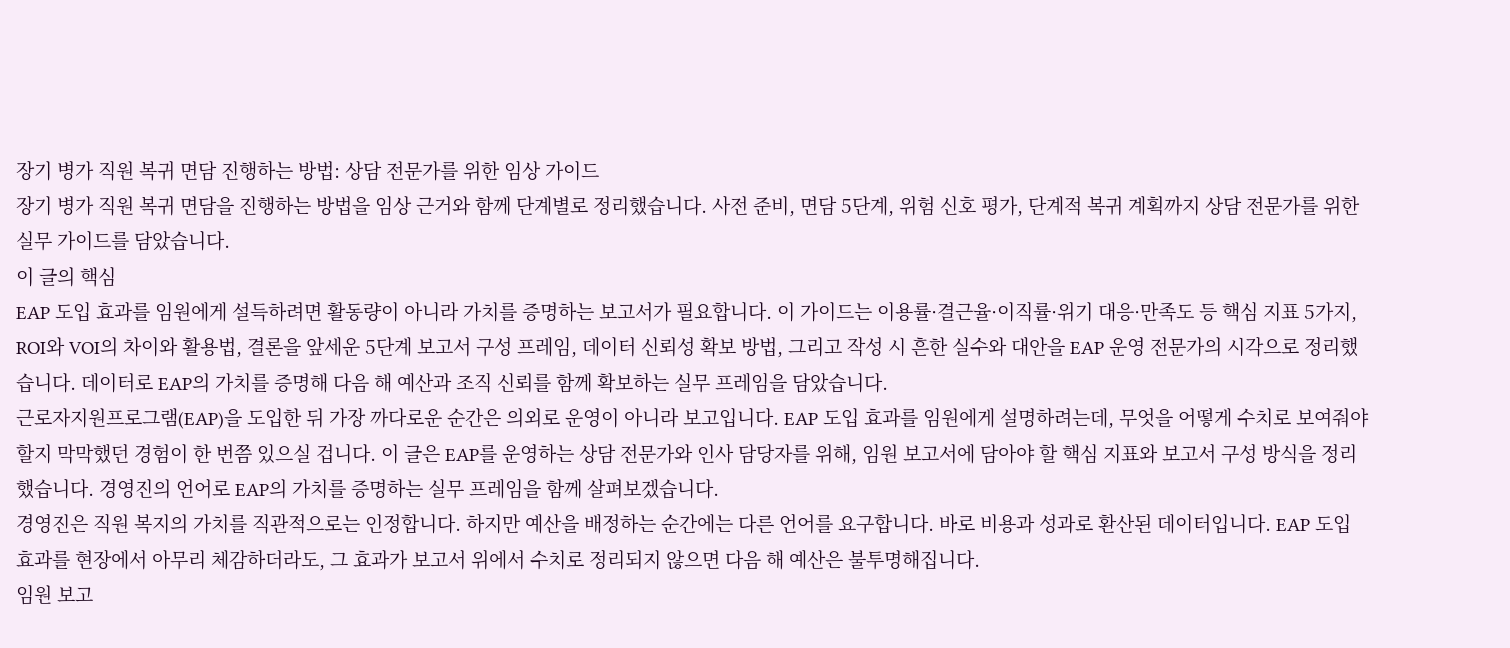장기 병가 직원 복귀 면담 진행하는 방법: 상담 전문가를 위한 임상 가이드
장기 병가 직원 복귀 면담을 진행하는 방법을 임상 근거와 함께 단계별로 정리했습니다. 사전 준비, 면담 5단계, 위험 신호 평가, 단계적 복귀 계획까지 상담 전문가를 위한 실무 가이드를 담았습니다.
이 글의 핵심
EAP 도입 효과를 임원에게 설득하려면 활동량이 아니라 가치를 증명하는 보고서가 필요합니다. 이 가이드는 이용률·결근율·이직률·위기 대응·만족도 등 핵심 지표 5가지, ROI와 VOI의 차이와 활용법, 결론을 앞세운 5단계 보고서 구성 프레임, 데이터 신뢰성 확보 방법, 그리고 작성 시 흔한 실수와 대안을 EAP 운영 전문가의 시각으로 정리했습니다. 데이터로 EAP의 가치를 증명해 다음 해 예산과 조직 신뢰를 함께 확보하는 실무 프레임을 담았습니다.
근로자지원프로그램(EAP)을 도입한 뒤 가장 까다로운 순간은 의외로 운영이 아니라 보고입니다. EAP 도입 효과를 임원에게 설명하려는데, 무엇을 어떻게 수치로 보여줘야 할지 막막했던 경험이 한 번쯤 있으실 겁니다. 이 글은 EAP를 운영하는 상담 전문가와 인사 담당자를 위해, 임원 보고서에 담아야 할 핵심 지표와 보고서 구성 방식을 정리했습니다. 경영진의 언어로 EAP의 가치를 증명하는 실무 프레임을 함께 살펴보겠습니다.
경영진은 직원 복지의 가치를 직관적으로는 인정합니다. 하지만 예산을 배정하는 순간에는 다른 언어를 요구합니다. 바로 비용과 성과로 환산된 데이터입니다. EAP 도입 효과를 현장에서 아무리 체감하더라도, 그 효과가 보고서 위에서 수치로 정리되지 않으면 다음 해 예산은 불투명해집니다.
임원 보고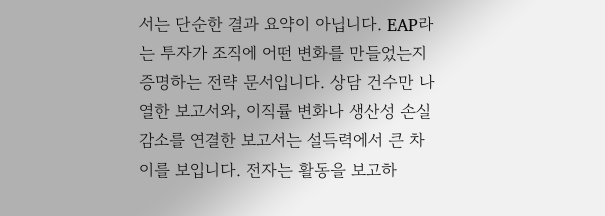서는 단순한 결과 요약이 아닙니다. EAP라는 투자가 조직에 어떤 변화를 만들었는지 증명하는 전략 문서입니다. 상담 건수만 나열한 보고서와, 이직률 변화나 생산성 손실 감소를 연결한 보고서는 설득력에서 큰 차이를 보입니다. 전자는 활동을 보고하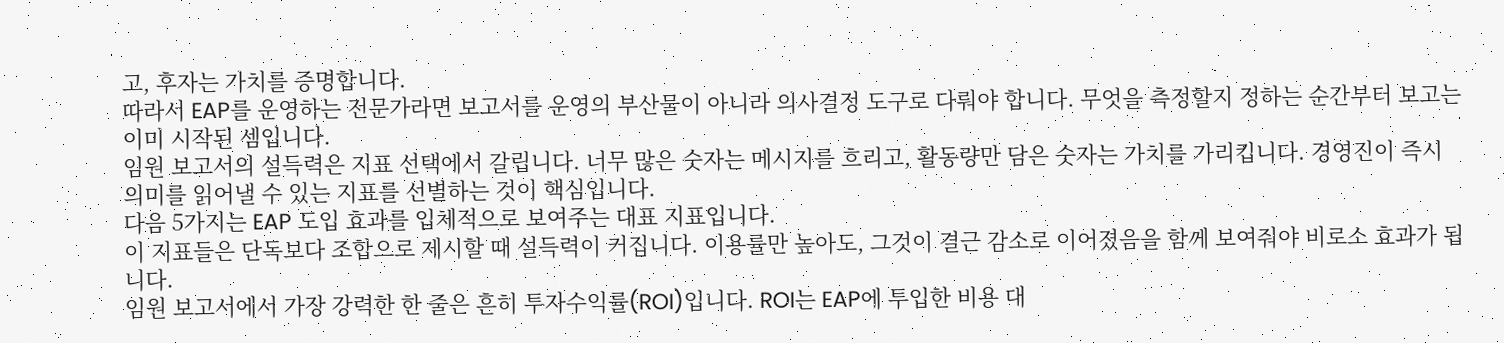고, 후자는 가치를 증명합니다.
따라서 EAP를 운영하는 전문가라면 보고서를 운영의 부산물이 아니라 의사결정 도구로 다뤄야 합니다. 무엇을 측정할지 정하는 순간부터 보고는 이미 시작된 셈입니다.
임원 보고서의 설득력은 지표 선택에서 갈립니다. 너무 많은 숫자는 메시지를 흐리고, 활동량만 담은 숫자는 가치를 가리킵니다. 경영진이 즉시 의미를 읽어낼 수 있는 지표를 선별하는 것이 핵심입니다.
다음 5가지는 EAP 도입 효과를 입체적으로 보여주는 대표 지표입니다.
이 지표들은 단독보다 조합으로 제시할 때 설득력이 커집니다. 이용률만 높아도, 그것이 결근 감소로 이어졌음을 함께 보여줘야 비로소 효과가 됩니다.
임원 보고서에서 가장 강력한 한 줄은 흔히 투자수익률(ROI)입니다. ROI는 EAP에 투입한 비용 대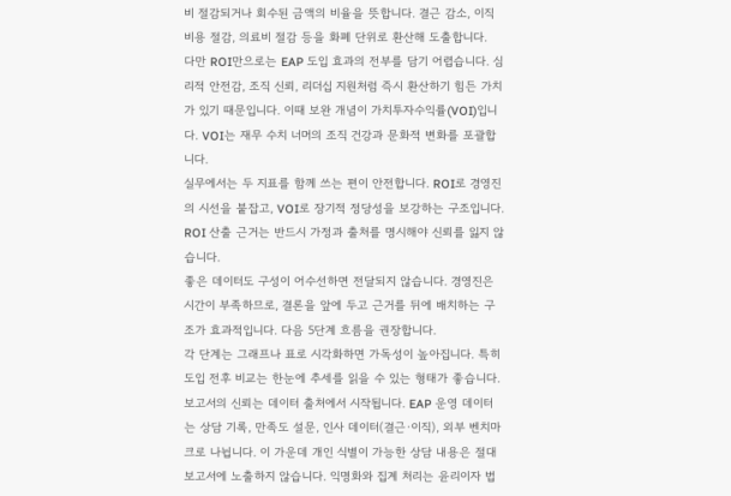비 절감되거나 회수된 금액의 비율을 뜻합니다. 결근 감소, 이직 비용 절감, 의료비 절감 등을 화폐 단위로 환산해 도출합니다.
다만 ROI만으로는 EAP 도입 효과의 전부를 담기 어렵습니다. 심리적 안전감, 조직 신뢰, 리더십 지원처럼 즉시 환산하기 힘든 가치가 있기 때문입니다. 이때 보완 개념이 가치투자수익률(VOI)입니다. VOI는 재무 수치 너머의 조직 건강과 문화적 변화를 포괄합니다.
실무에서는 두 지표를 함께 쓰는 편이 안전합니다. ROI로 경영진의 시선을 붙잡고, VOI로 장기적 정당성을 보강하는 구조입니다. ROI 산출 근거는 반드시 가정과 출처를 명시해야 신뢰를 잃지 않습니다.
좋은 데이터도 구성이 어수선하면 전달되지 않습니다. 경영진은 시간이 부족하므로, 결론을 앞에 두고 근거를 뒤에 배치하는 구조가 효과적입니다. 다음 5단계 흐름을 권장합니다.
각 단계는 그래프나 표로 시각화하면 가독성이 높아집니다. 특히 도입 전후 비교는 한눈에 추세를 읽을 수 있는 형태가 좋습니다.
보고서의 신뢰는 데이터 출처에서 시작됩니다. EAP 운영 데이터는 상담 기록, 만족도 설문, 인사 데이터(결근·이직), 외부 벤치마크로 나뉩니다. 이 가운데 개인 식별이 가능한 상담 내용은 절대 보고서에 노출하지 않습니다. 익명화와 집계 처리는 윤리이자 법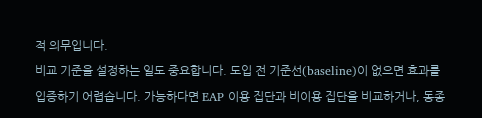적 의무입니다.
비교 기준을 설정하는 일도 중요합니다. 도입 전 기준선(baseline)이 없으면 효과를 입증하기 어렵습니다. 가능하다면 EAP 이용 집단과 비이용 집단을 비교하거나, 동종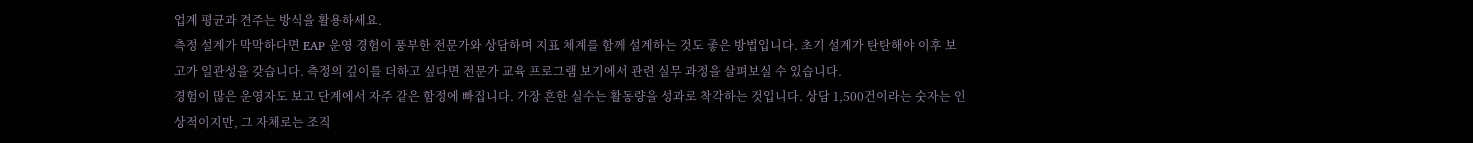업계 평균과 견주는 방식을 활용하세요.
측정 설계가 막막하다면 EAP 운영 경험이 풍부한 전문가와 상담하며 지표 체계를 함께 설계하는 것도 좋은 방법입니다. 초기 설계가 탄탄해야 이후 보고가 일관성을 갖습니다. 측정의 깊이를 더하고 싶다면 전문가 교육 프로그램 보기에서 관련 실무 과정을 살펴보실 수 있습니다.
경험이 많은 운영자도 보고 단계에서 자주 같은 함정에 빠집니다. 가장 흔한 실수는 활동량을 성과로 착각하는 것입니다. 상담 1,500건이라는 숫자는 인상적이지만, 그 자체로는 조직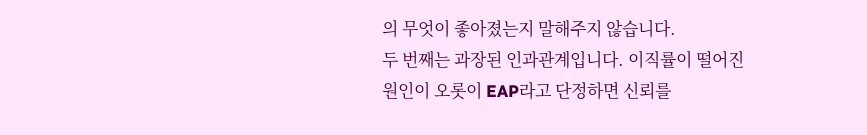의 무엇이 좋아졌는지 말해주지 않습니다.
두 번째는 과장된 인과관계입니다. 이직률이 떨어진 원인이 오롯이 EAP라고 단정하면 신뢰를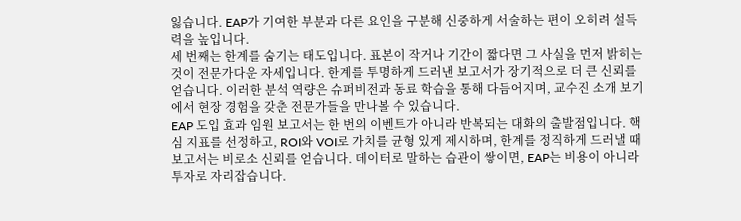잃습니다. EAP가 기여한 부분과 다른 요인을 구분해 신중하게 서술하는 편이 오히려 설득력을 높입니다.
세 번째는 한계를 숨기는 태도입니다. 표본이 작거나 기간이 짧다면 그 사실을 먼저 밝히는 것이 전문가다운 자세입니다. 한계를 투명하게 드러낸 보고서가 장기적으로 더 큰 신뢰를 얻습니다. 이러한 분석 역량은 슈퍼비전과 동료 학습을 통해 다듬어지며, 교수진 소개 보기에서 현장 경험을 갖춘 전문가들을 만나볼 수 있습니다.
EAP 도입 효과 임원 보고서는 한 번의 이벤트가 아니라 반복되는 대화의 출발점입니다. 핵심 지표를 선정하고, ROI와 VOI로 가치를 균형 있게 제시하며, 한계를 정직하게 드러낼 때 보고서는 비로소 신뢰를 얻습니다. 데이터로 말하는 습관이 쌓이면, EAP는 비용이 아니라 투자로 자리잡습니다.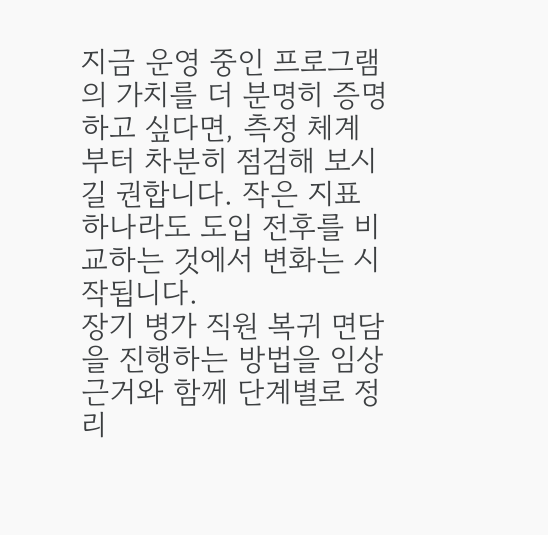지금 운영 중인 프로그램의 가치를 더 분명히 증명하고 싶다면, 측정 체계부터 차분히 점검해 보시길 권합니다. 작은 지표 하나라도 도입 전후를 비교하는 것에서 변화는 시작됩니다.
장기 병가 직원 복귀 면담을 진행하는 방법을 임상 근거와 함께 단계별로 정리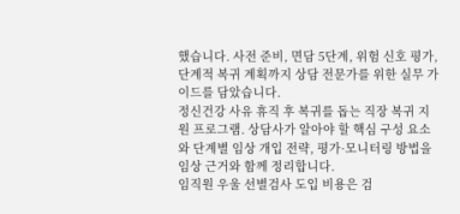했습니다. 사전 준비, 면담 5단계, 위험 신호 평가, 단계적 복귀 계획까지 상담 전문가를 위한 실무 가이드를 담았습니다.
정신건강 사유 휴직 후 복귀를 돕는 직장 복귀 지원 프로그램. 상담사가 알아야 할 핵심 구성 요소와 단계별 임상 개입 전략, 평가·모니터링 방법을 임상 근거와 함께 정리합니다.
임직원 우울 선별검사 도입 비용은 검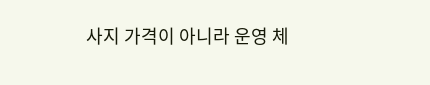사지 가격이 아니라 운영 체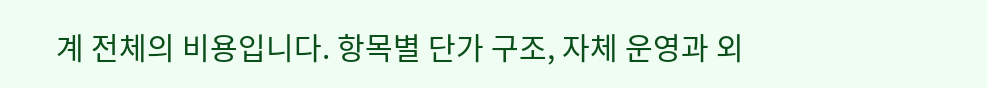계 전체의 비용입니다. 항목별 단가 구조, 자체 운영과 외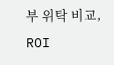부 위탁 비교, ROI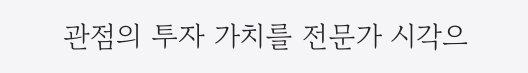관점의 투자 가치를 전문가 시각으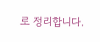로 정리합니다.